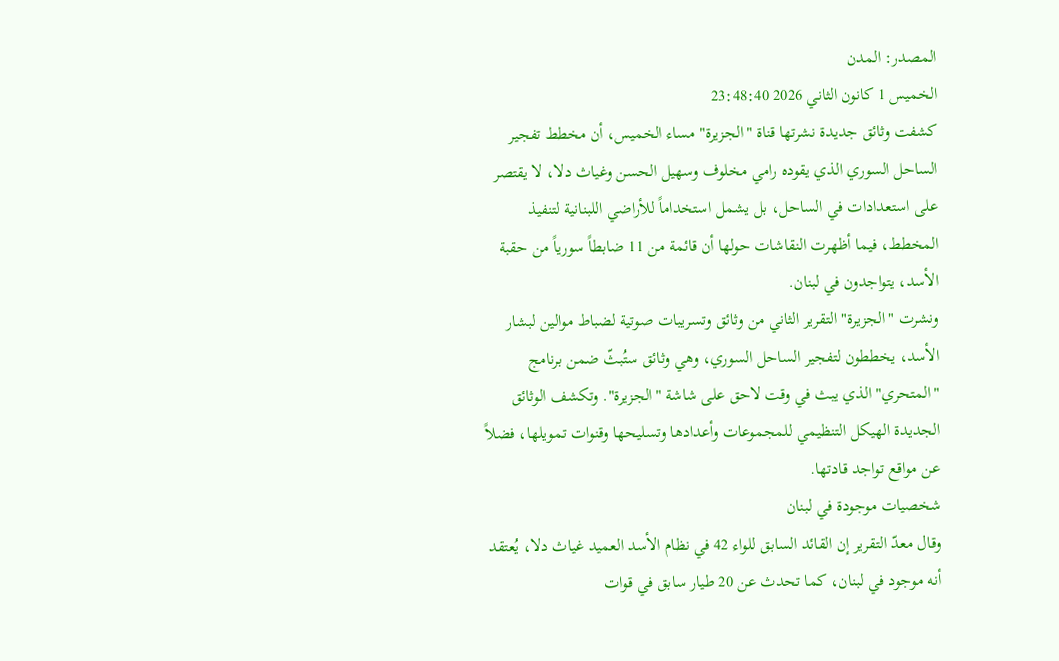المصدر: المدن
الخميس 1 كانون الثاني 2026 23:48:40
كشفت وثائق جديدة نشرتها قناة "الجزيرة" مساء الخميس، أن مخطط تفجير الساحل السوري الذي يقوده رامي مخلوف وسهيل الحسن وغياث دلا، لا يقتصر على استعدادات في الساحل، بل يشمل استخداماً للأراضي اللبنانية لتنفيذ المخطط، فيما أظهرت النقاشات حولها أن قائمة من 11 ضابطاً سورياً من حقبة الأسد، يتواجدون في لبنان.
ونشرت "الجزيرة" التقرير الثاني من وثائق وتسريبات صوتية لضباط موالين لبشار الأسد، يخططون لتفجير الساحل السوري، وهي وثائق ستُبثّ ضمن برنامج "المتحري" الذي يبث في وقت لاحق على شاشة "الجزيرة". وتكشف الوثائق الجديدة الهيكل التنظيمي للمجموعات وأعدادها وتسليحها وقنوات تمويلها، فضلاً عن مواقع تواجد قادتها.
شخصيات موجودة في لبنان
وقال معدّ التقرير إن القائد السابق للواء 42 في نظام الأسد العميد غياث دلا، يُعتقد أنه موجود في لبنان، كما تحدث عن 20 طيار سابق في قوات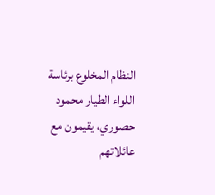النظام المخلوع برئاسة اللواء الطيار محمود حصوري، يقيمون مع عائلاتهم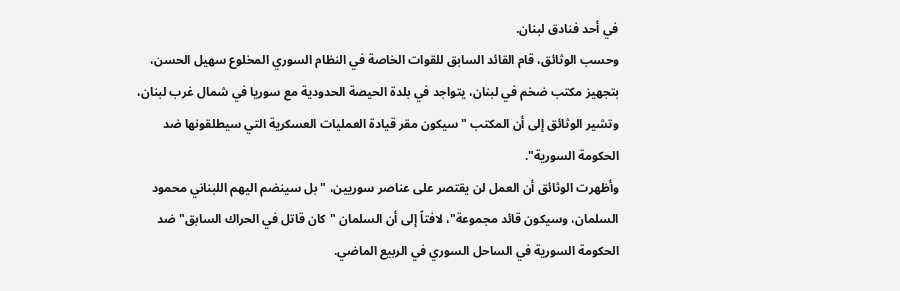في أحد فنادق لبنان.
وحسب الوثائق، قام القائد السابق للقوات الخاصة في النظام السوري المخلوع سهيل الحسن، بتجهيز مكتب ضخم في لبنان، يتواجد في بلدة الحيصة الحدودية مع سوريا في شمال غرب لبنان، وتشير الوثائق إلى أن المكتب "سيكون مقر قيادة العمليات العسكرية التي سيطلقونها ضد الحكومة السورية".
وأظهرت الوثائق أن العمل لن يقتصر على عناصر سوريين، "بل سينضم اليهم اللبناني محمود السلمان، وسيكون قائد مجموعة"، لافتاً إلى أن السلمان "كان قاتل في الحراك السابق" ضد الحكومة السورية في الساحل السوري في الربيع الماضي.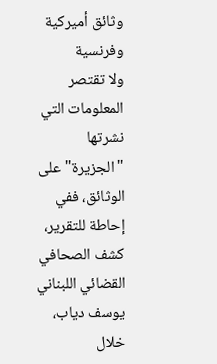وثائق أميركية وفرنسية
ولا تقتصر المعلومات التي نشرتها "الجزيرة" على الوثائق، ففي إحاطة للتقرير، كشف الصحافي القضائي اللبناني يوسف دياب، خلال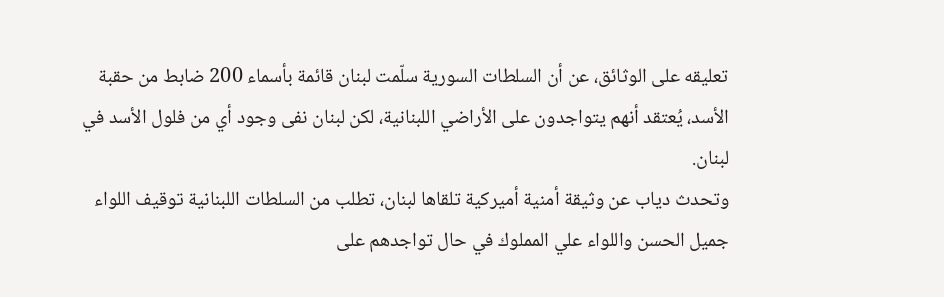تعليقه على الوثائق، عن أن السلطات السورية سلّمت لبنان قائمة بأسماء 200 ضابط من حقبة الأسد، يُعتقد أنهم يتواجدون على الأراضي اللبنانية، لكن لبنان نفى وجود أي من فلول الأسد في لبنان.
وتحدث دياب عن وثيقة أمنية أميركية تلقاها لبنان، تطلب من السلطات اللبنانية توقيف اللواء جميل الحسن واللواء علي المملوك في حال تواجدهم على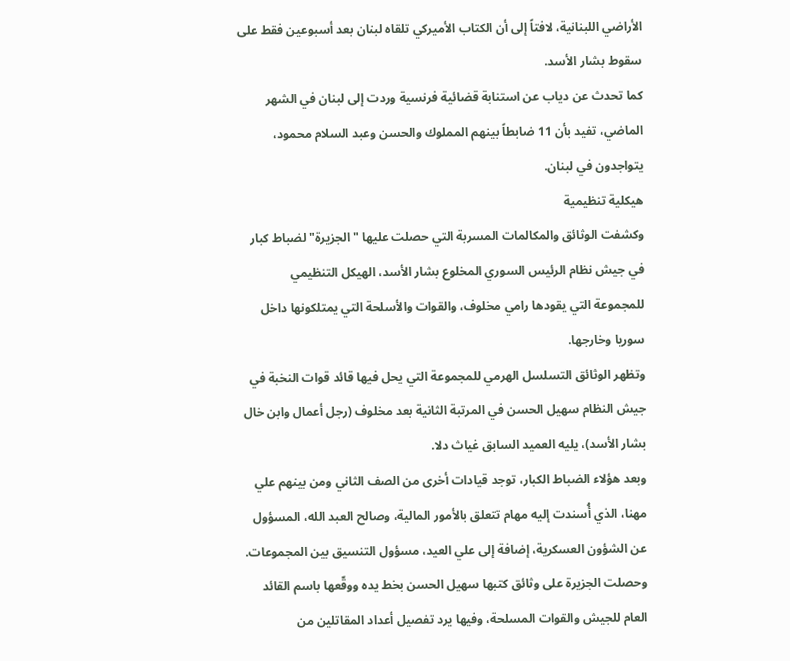الأراضي اللبنانية، لافتاً إلى أن الكتاب الأميركي تلقاه لبنان بعد أسبوعين فقط على سقوط بشار الأسد.
كما تحدث عن دياب عن استنابة قضائية فرنسية وردت إلى لبنان في الشهر الماضي، تفيد بأن 11 ضابطاً بينهم المملوك والحسن وعبد السلام محمود، يتواجدون في لبنان.
هيكلية تنظيمية
وكشفت الوثائق والمكالمات المسربة التي حصلت عليها "الجزيرة" لضباط كبار في جيش نظام الرئيس السوري المخلوع بشار الأسد، الهيكل التنظيمي للمجموعة التي يقودها رامي مخلوف، والقوات والأسلحة التي يمتلكونها داخل سوريا وخارجها.
وتظهر الوثائق التسلسل الهرمي للمجموعة التي يحل فيها قائد قوات النخبة في جيش النظام سهيل الحسن في المرتبة الثانية بعد مخلوف (رجل أعمال وابن خال بشار الأسد)، يليه العميد السابق غياث دلا.
وبعد هؤلاء الضباط الكبار، توجد قيادات أخرى من الصف الثاني ومن بينهم علي مهنا، الذي أُسندت إليه مهام تتعلق بالأمور المالية، وصالح العبد الله، المسؤول عن الشؤون العسكرية، إضافة إلى علي العيد، مسؤول التنسيق بين المجموعات.
وحصلت الجزيرة على وثائق كتبها سهيل الحسن بخط يده ووقّعها باسم القائد العام للجيش والقوات المسلحة، وفيها يرد تفصيل أعداد المقاتلين من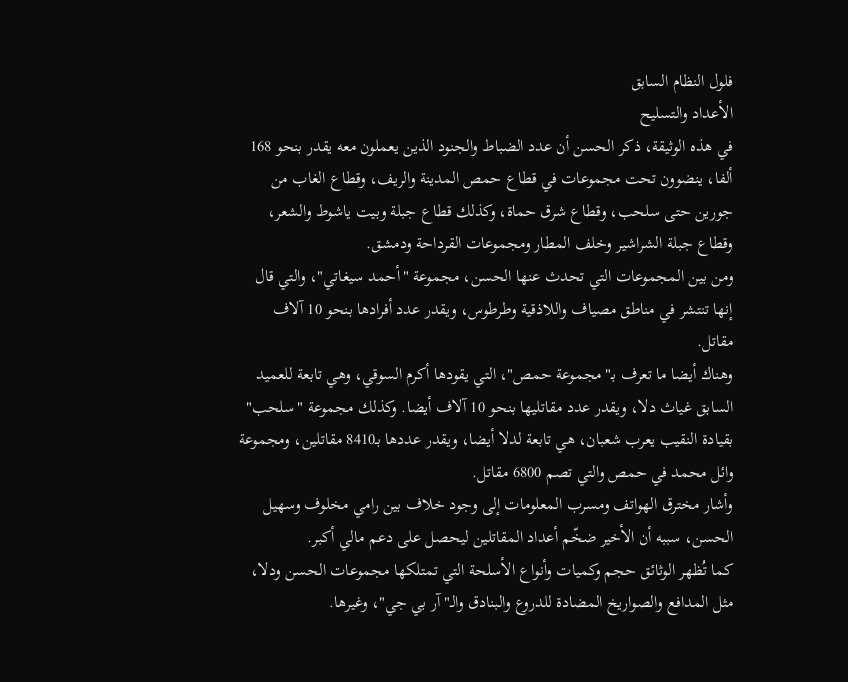فلول النظام السابق
الأعداد والتسليح
في هذه الوثيقة، ذكر الحسن أن عدد الضباط والجنود الذين يعملون معه يقدر بنحو 168 ألفا، ينضوون تحت مجموعات في قطاع حمص المدينة والريف، وقطاع الغاب من جورين حتى سلحب، وقطاع شرق حماة، وكذلك قطاع جبلة وبيت ياشوط والشعر، وقطاع جبلة الشراشير وخلف المطار ومجموعات القرداحة ودمشق.
ومن بين المجموعات التي تحدث عنها الحسن، مجموعة "أحمد سيغاتي"، والتي قال إنها تنتشر في مناطق مصياف واللاذقية وطرطوس، ويقدر عدد أفرادها بنحو 10 آلاف مقاتل.
وهناك أيضا ما تعرف بـ"مجموعة حمص"، التي يقودها أكرم السوقي، وهي تابعة للعميد السابق غياث دلا، ويقدر عدد مقاتليها بنحو 10 آلاف أيضا. وكذلك مجموعة "سلحب" بقيادة النقيب يعرب شعبان، هي تابعة لدلا أيضا، ويقدر عددها بـ8410 مقاتلين، ومجموعة وائل محمد في حمص والتي تصم 6800 مقاتل.
وأشار مخترق الهواتف ومسرب المعلومات إلى وجود خلاف بين رامي مخلوف وسهيل الحسن، سببه أن الأخير ضخّم أعداد المقاتلين ليحصل على دعم مالي أكبر.
كما تُظهر الوثائق حجم وكميات وأنواع الأسلحة التي تمتلكها مجموعات الحسن ودلا، مثل المدافع والصواريخ المضادة للدروع والبنادق والـ"آر بي جي"، وغيرها.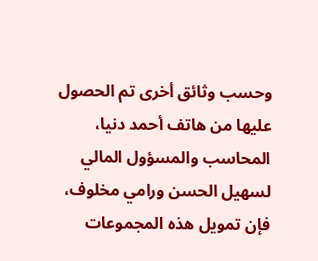وحسب وثائق أخرى تم الحصول عليها من هاتف أحمد دنيا، المحاسب والمسؤول المالي لسهيل الحسن ورامي مخلوف، فإن تمويل هذه المجموعات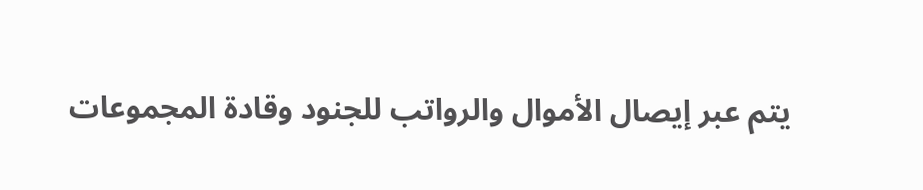يتم عبر إيصال الأموال والرواتب للجنود وقادة المجموعات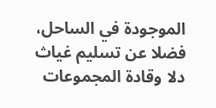الموجودة في الساحل، فضلا عن تسليم غياث دلا وقادة المجموعات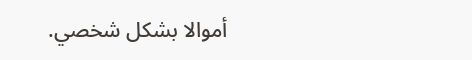أموالا بشكل شخصي.